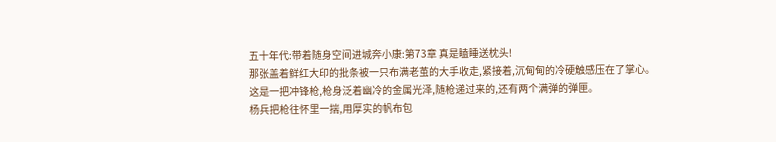五十年代:带着随身空间进城奔小康:第73章 真是瞌睡送枕头!
那张盖着鲜红大印的批条被一只布满老茧的大手收走,紧接着,沉甸甸的冷硬触感压在了掌心。
这是一把冲锋枪,枪身泛着幽冷的金属光泽,随枪递过来的,还有两个满弹的弹匣。
杨兵把枪往怀里一揣,用厚实的帆布包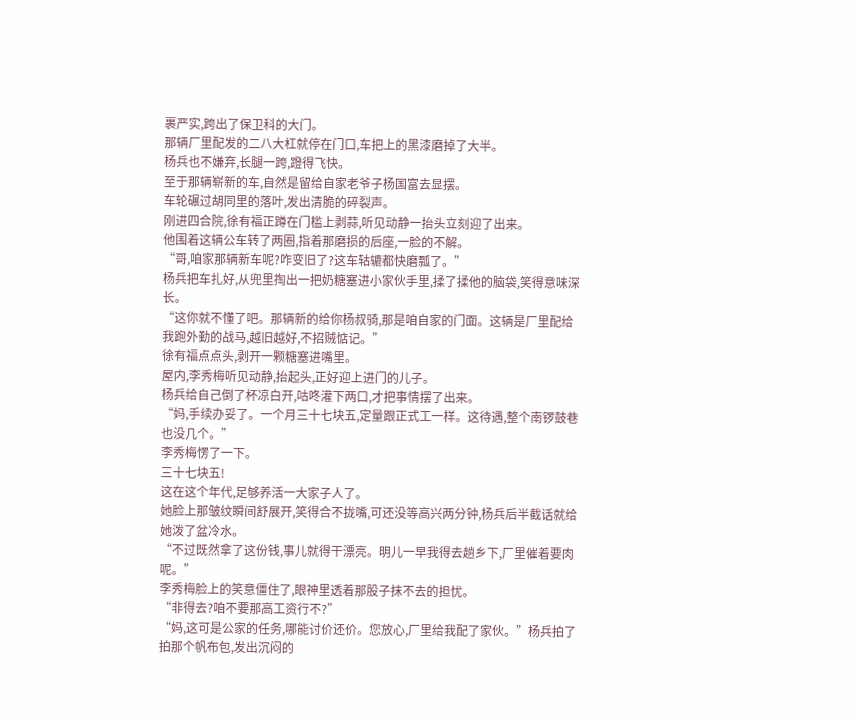裹严实,跨出了保卫科的大门。
那辆厂里配发的二八大杠就停在门口,车把上的黑漆磨掉了大半。
杨兵也不嫌弃,长腿一跨,蹬得飞快。
至于那辆崭新的车,自然是留给自家老爷子杨国富去显摆。
车轮碾过胡同里的落叶,发出清脆的碎裂声。
刚进四合院,徐有福正蹲在门槛上剥蒜,听见动静一抬头立刻迎了出来。
他围着这辆公车转了两圈,指着那磨损的后座,一脸的不解。
“哥,咱家那辆新车呢?咋变旧了?这车轱辘都快磨瓢了。”
杨兵把车扎好,从兜里掏出一把奶糖塞进小家伙手里,揉了揉他的脑袋,笑得意味深长。
“这你就不懂了吧。那辆新的给你杨叔骑,那是咱自家的门面。这辆是厂里配给我跑外勤的战马,越旧越好,不招贼惦记。”
徐有福点点头,剥开一颗糖塞进嘴里。
屋内,李秀梅听见动静,抬起头,正好迎上进门的儿子。
杨兵给自己倒了杯凉白开,咕咚灌下两口,才把事情摆了出来。
“妈,手续办妥了。一个月三十七块五,定量跟正式工一样。这待遇,整个南锣鼓巷也没几个。”
李秀梅愣了一下。
三十七块五!
这在这个年代,足够养活一大家子人了。
她脸上那皱纹瞬间舒展开,笑得合不拢嘴,可还没等高兴两分钟,杨兵后半截话就给她泼了盆冷水。
“不过既然拿了这份钱,事儿就得干漂亮。明儿一早我得去趟乡下,厂里催着要肉呢。”
李秀梅脸上的笑意僵住了,眼神里透着那股子抹不去的担忧。
“非得去?咱不要那高工资行不?”
“妈,这可是公家的任务,哪能讨价还价。您放心,厂里给我配了家伙。”杨兵拍了拍那个帆布包,发出沉闷的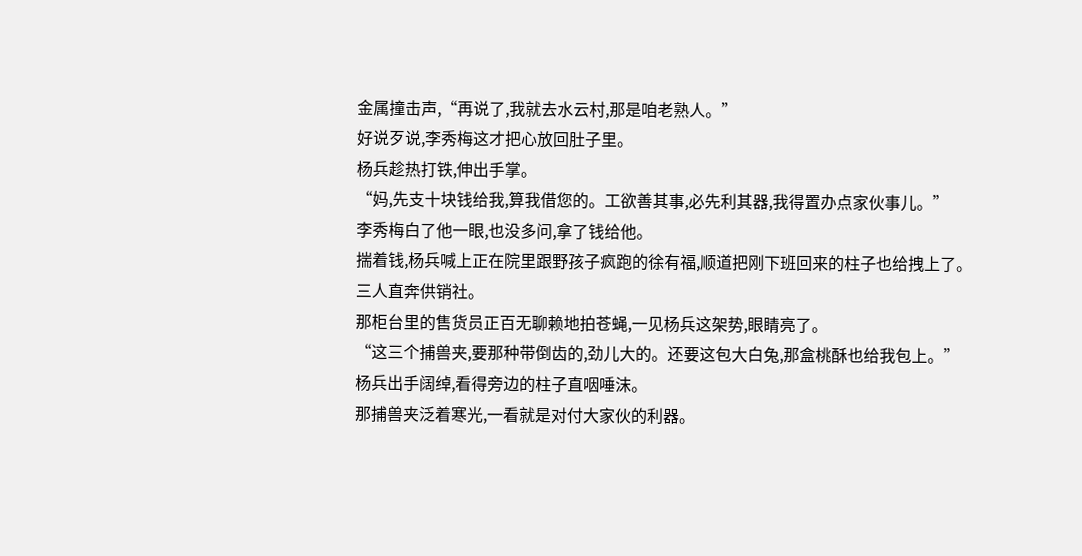金属撞击声,“再说了,我就去水云村,那是咱老熟人。”
好说歹说,李秀梅这才把心放回肚子里。
杨兵趁热打铁,伸出手掌。
“妈,先支十块钱给我,算我借您的。工欲善其事,必先利其器,我得置办点家伙事儿。”
李秀梅白了他一眼,也没多问,拿了钱给他。
揣着钱,杨兵喊上正在院里跟野孩子疯跑的徐有福,顺道把刚下班回来的柱子也给拽上了。
三人直奔供销社。
那柜台里的售货员正百无聊赖地拍苍蝇,一见杨兵这架势,眼睛亮了。
“这三个捕兽夹,要那种带倒齿的,劲儿大的。还要这包大白兔,那盒桃酥也给我包上。”
杨兵出手阔绰,看得旁边的柱子直咽唾沫。
那捕兽夹泛着寒光,一看就是对付大家伙的利器。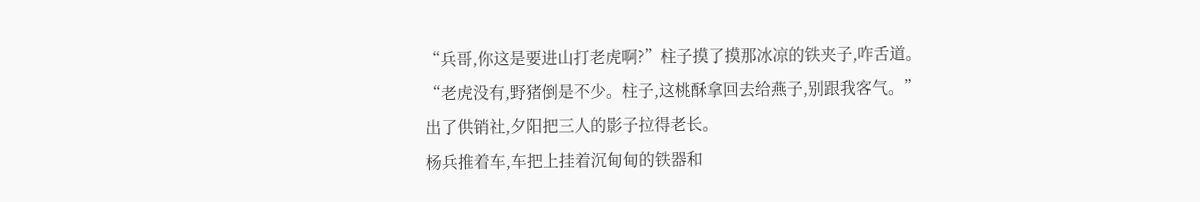“兵哥,你这是要进山打老虎啊?”柱子摸了摸那冰凉的铁夹子,咋舌道。
“老虎没有,野猪倒是不少。柱子,这桃酥拿回去给燕子,别跟我客气。”
出了供销社,夕阳把三人的影子拉得老长。
杨兵推着车,车把上挂着沉甸甸的铁器和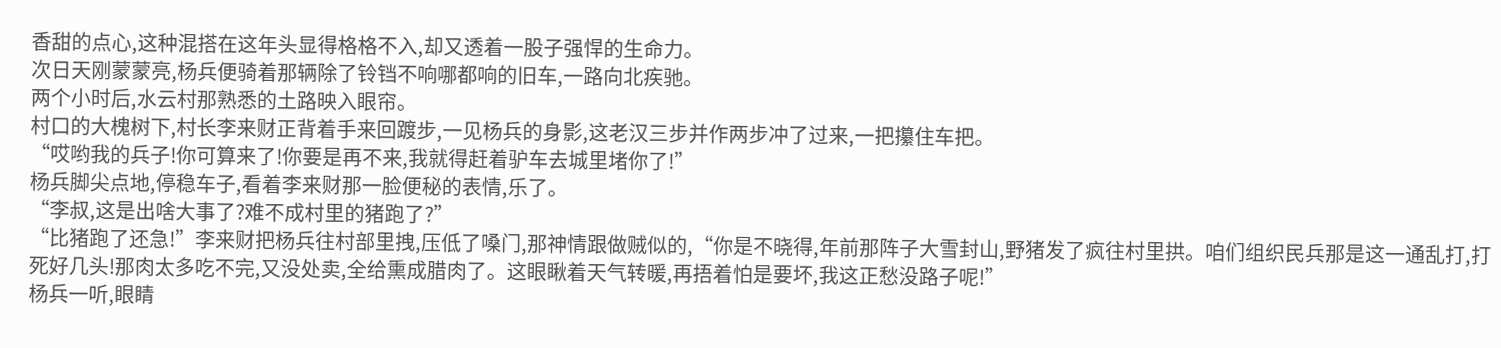香甜的点心,这种混搭在这年头显得格格不入,却又透着一股子强悍的生命力。
次日天刚蒙蒙亮,杨兵便骑着那辆除了铃铛不响哪都响的旧车,一路向北疾驰。
两个小时后,水云村那熟悉的土路映入眼帘。
村口的大槐树下,村长李来财正背着手来回踱步,一见杨兵的身影,这老汉三步并作两步冲了过来,一把攥住车把。
“哎哟我的兵子!你可算来了!你要是再不来,我就得赶着驴车去城里堵你了!”
杨兵脚尖点地,停稳车子,看着李来财那一脸便秘的表情,乐了。
“李叔,这是出啥大事了?难不成村里的猪跑了?”
“比猪跑了还急!”李来财把杨兵往村部里拽,压低了嗓门,那神情跟做贼似的,“你是不晓得,年前那阵子大雪封山,野猪发了疯往村里拱。咱们组织民兵那是这一通乱打,打死好几头!那肉太多吃不完,又没处卖,全给熏成腊肉了。这眼瞅着天气转暖,再捂着怕是要坏,我这正愁没路子呢!”
杨兵一听,眼睛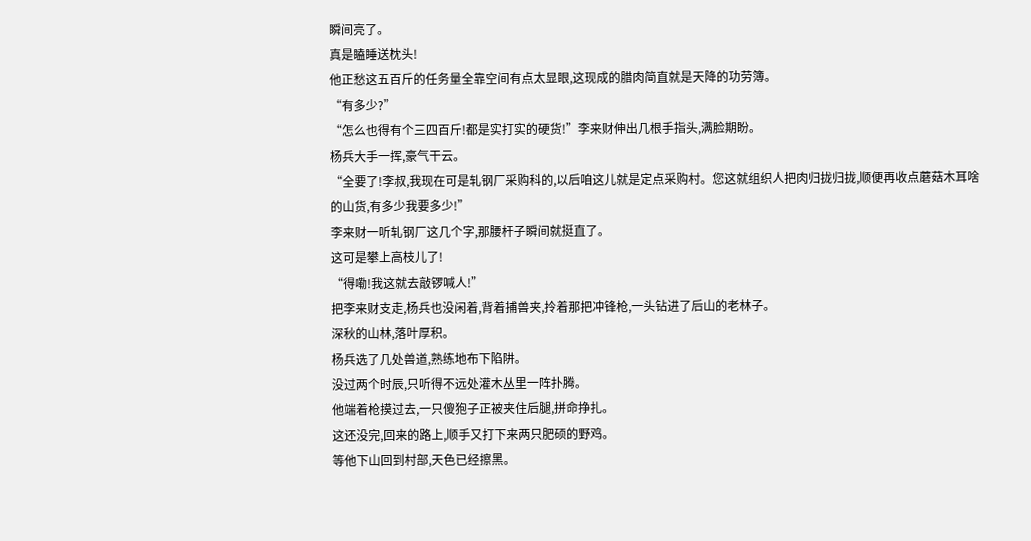瞬间亮了。
真是瞌睡送枕头!
他正愁这五百斤的任务量全靠空间有点太显眼,这现成的腊肉简直就是天降的功劳簿。
“有多少?”
“怎么也得有个三四百斤!都是实打实的硬货!”李来财伸出几根手指头,满脸期盼。
杨兵大手一挥,豪气干云。
“全要了!李叔,我现在可是轧钢厂采购科的,以后咱这儿就是定点采购村。您这就组织人把肉归拢归拢,顺便再收点蘑菇木耳啥的山货,有多少我要多少!”
李来财一听轧钢厂这几个字,那腰杆子瞬间就挺直了。
这可是攀上高枝儿了!
“得嘞!我这就去敲锣喊人!”
把李来财支走,杨兵也没闲着,背着捕兽夹,拎着那把冲锋枪,一头钻进了后山的老林子。
深秋的山林,落叶厚积。
杨兵选了几处兽道,熟练地布下陷阱。
没过两个时辰,只听得不远处灌木丛里一阵扑腾。
他端着枪摸过去,一只傻狍子正被夹住后腿,拼命挣扎。
这还没完,回来的路上,顺手又打下来两只肥硕的野鸡。
等他下山回到村部,天色已经擦黑。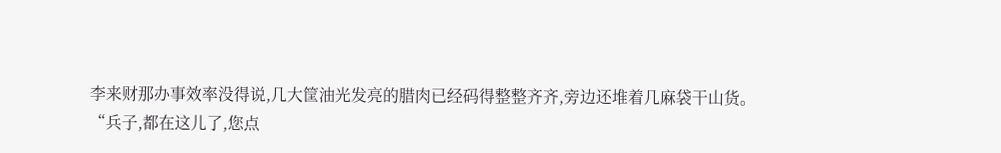李来财那办事效率没得说,几大筐油光发亮的腊肉已经码得整整齐齐,旁边还堆着几麻袋干山货。
“兵子,都在这儿了,您点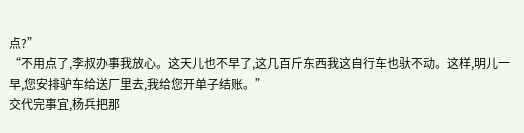点?”
“不用点了,李叔办事我放心。这天儿也不早了,这几百斤东西我这自行车也驮不动。这样,明儿一早,您安排驴车给送厂里去,我给您开单子结账。”
交代完事宜,杨兵把那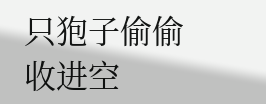只狍子偷偷收进空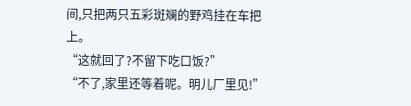间,只把两只五彩斑斓的野鸡挂在车把上。
“这就回了?不留下吃口饭?”
“不了,家里还等着呢。明儿厂里见!”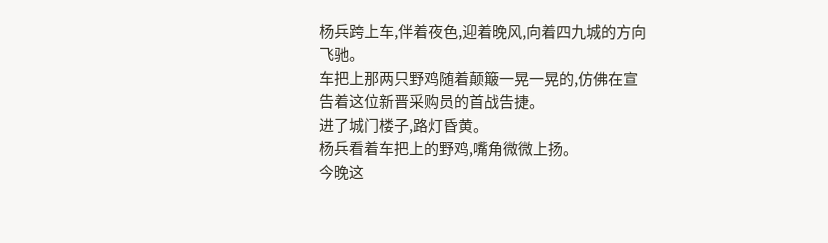杨兵跨上车,伴着夜色,迎着晚风,向着四九城的方向飞驰。
车把上那两只野鸡随着颠簸一晃一晃的,仿佛在宣告着这位新晋采购员的首战告捷。
进了城门楼子,路灯昏黄。
杨兵看着车把上的野鸡,嘴角微微上扬。
今晚这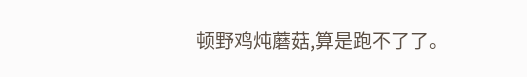顿野鸡炖蘑菇,算是跑不了了。